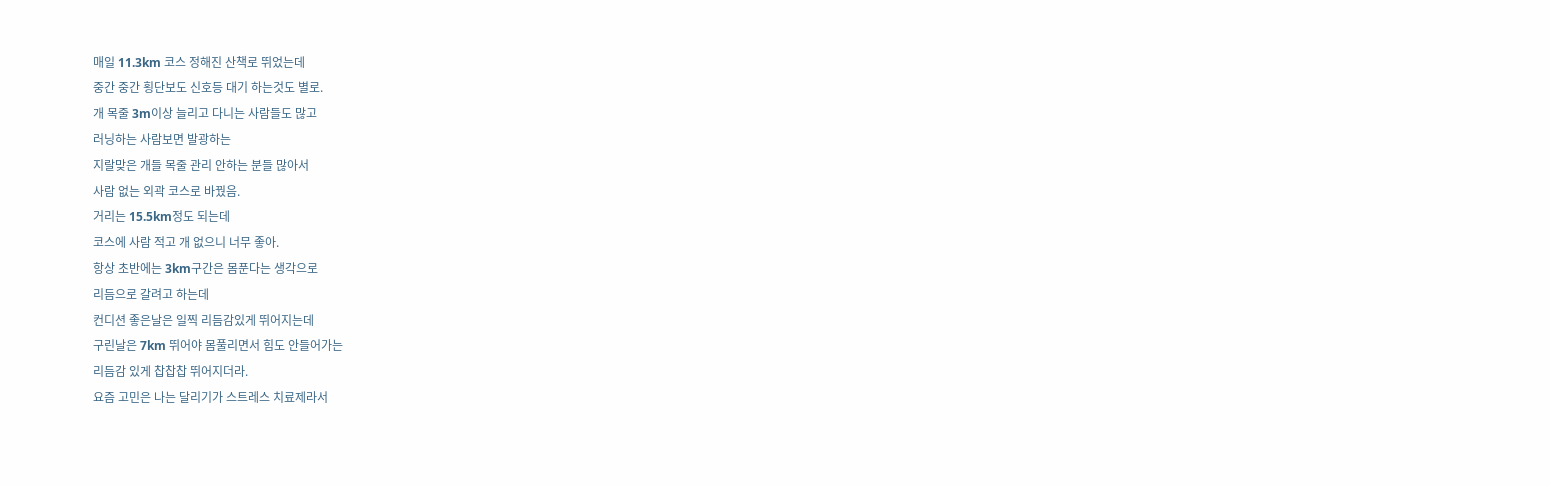매일 11.3km 코스 정해진 산책로 뛰었는데
중간 중간 횡단보도 신호등 대기 하는것도 별로.
개 목줄 3m이상 늘리고 다니는 사람들도 많고
러닝하는 사람보면 발광하는
지랄맞은 개들 목줄 관리 안하는 분들 많아서
사람 없는 외곽 코스로 바꿨음.
거리는 15.5km정도 되는데
코스에 사람 적고 개 없으니 너무 좋아.
항상 초반에는 3km구간은 몸푼다는 생각으로
리듬으로 갈려고 하는데
컨디션 좋은날은 일찍 리듬감있게 뛰어지는데
구린날은 7km 뛰어야 몸풀리면서 힘도 안들어가는
리듬감 있게 찹찹찹 뛰어지더라.
요즘 고민은 나는 달리기가 스트레스 치료제라서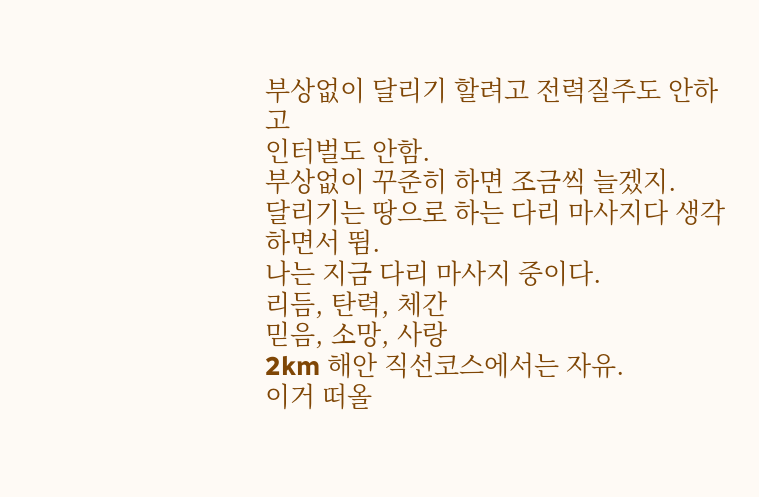부상없이 달리기 할려고 전력질주도 안하고
인터벌도 안함.
부상없이 꾸준히 하면 조금씩 늘겠지.
달리기는 땅으로 하는 다리 마사지다 생각하면서 뜀.
나는 지금 다리 마사지 중이다.
리듬, 탄력, 체간
믿음, 소망, 사랑
2km 해안 직선코스에서는 자유.
이거 떠올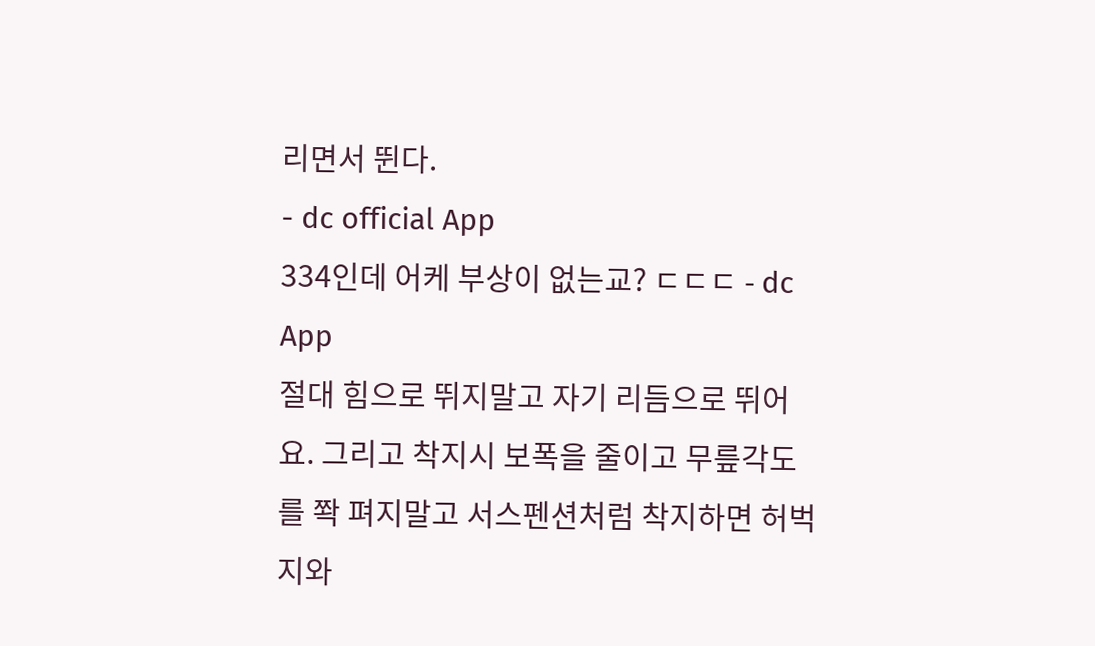리면서 뛴다.
- dc official App
334인데 어케 부상이 없는교? ㄷㄷㄷ - dc App
절대 힘으로 뛰지말고 자기 리듬으로 뛰어요. 그리고 착지시 보폭을 줄이고 무릎각도를 쫙 펴지말고 서스펜션처럼 착지하면 허벅지와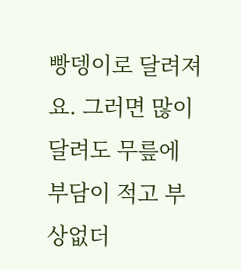빵뎅이로 달려져요. 그러면 많이 달려도 무릎에 부담이 적고 부상없더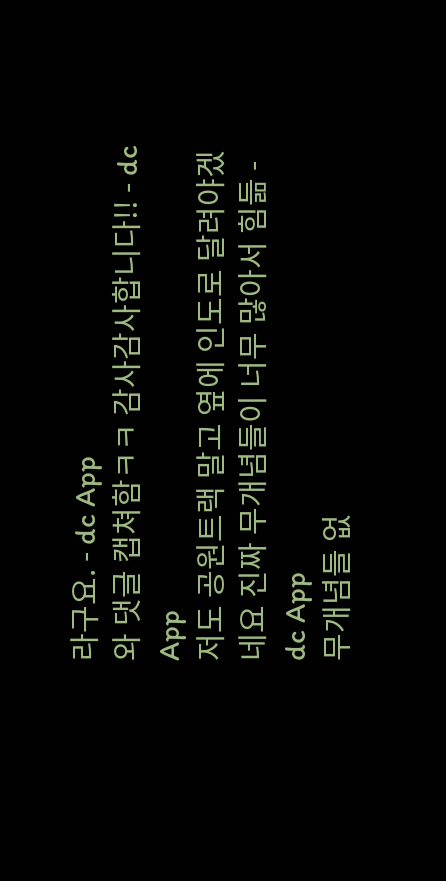라구요. - dc App
와 댓글 캡쳐함ㅋㅋ 감사감사합니다!! - dc App
저도 공원트랙 말고 옆에 인도로 달려야겠네요 진짜 무개념들이 너무 많아서 힘듦 - dc App
무개념들 없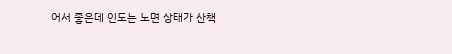어서 좋은데 인도는 노면 상태가 산책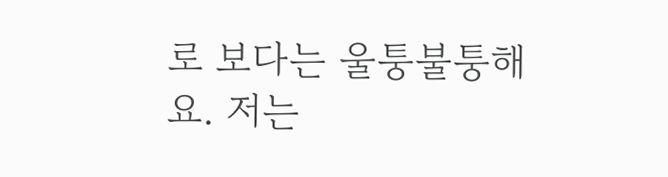로 보다는 울퉁불퉁해요. 저는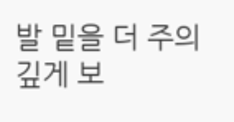발 밑을 더 주의 깊게 보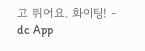고 뛰어요. 화이팅! - dc App